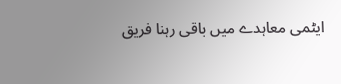ایٹمی معاہدے میں باقی رہنا فریق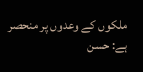ملکوں کے وعدوں پر منحصر ہے: حسن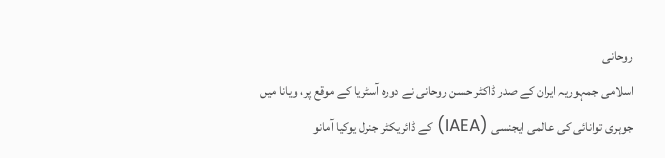روحانی
اسلامی جمہوریہ ایران کے صدر ڈاکٹر حسن روحانی نے دورہ آسٹریا کے موقع پر، ویانا میں جوہری توانائی کی عالمی ایجنسی (IAEA) کے ڈائریکٹر جنرل یوکیا آمانو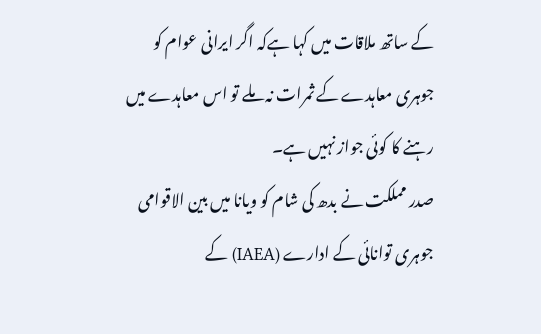کے ساتھ ملاقات میں کہا ہےکہ اگر ایرانی عوام کو جوہری معاہدے کے ثمرات نہ ملے تو اس معاہدے میں رہنے کا کوئی جواز نہیں ہے۔
صدر مملکت نے بدھ کی شام کو ویانا میں بین الاقوامی جوہری توانائی کے ادارے (IAEA) کے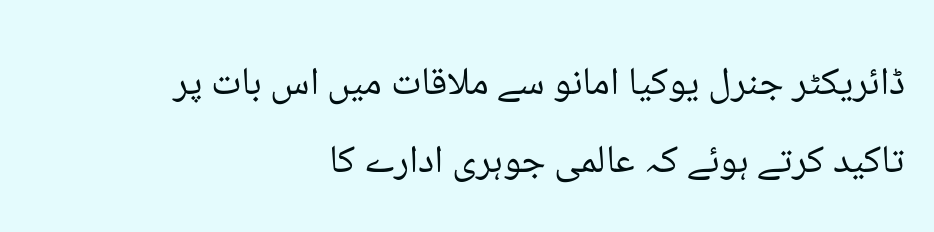ڈائریکٹر جنرل یوکیا امانو سے ملاقات میں اس بات پر تاکید کرتے ہوئے کہ عالمی جوہری ادارے کا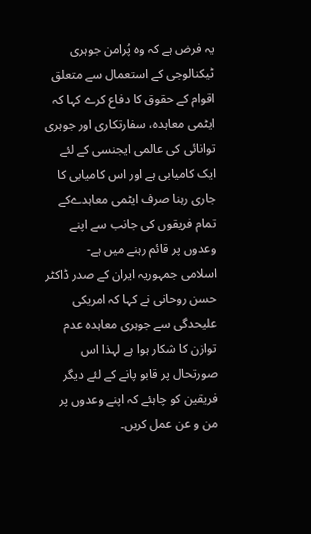یہ فرض ہے کہ وہ پُرامن جوہری ٹیکنالوجی کے استعمال سے متعلق اقوام کے حقوق کا دفاع کرے کہا کہ ایٹمی معاہدہ، سفارتکاری اور جوہری توانائی کی عالمی ایجنسی کے لئے ایک کامیابی ہے اور اس کامیابی کا جاری رہنا صرف ایٹمی معاہدےکے تمام فریقوں کی جانب سے اپنے وعدوں پر قائم رہنے میں ہے-
اسلامی جمہوریہ ایران کے صدر ڈاکٹر حسن روحانی نے کہا کہ امریکی علیحدگی سے جوہری معاہدہ عدم توازن کا شکار ہوا ہے لہذا اس صورتحال پر قابو پانے کے لئے دیگر فریقین کو چاہئے کہ اپنے وعدوں پر من و عن عمل کریں۔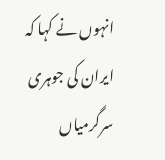انہوں نے کہا کہ ایران کی جوہری سرگرمیاں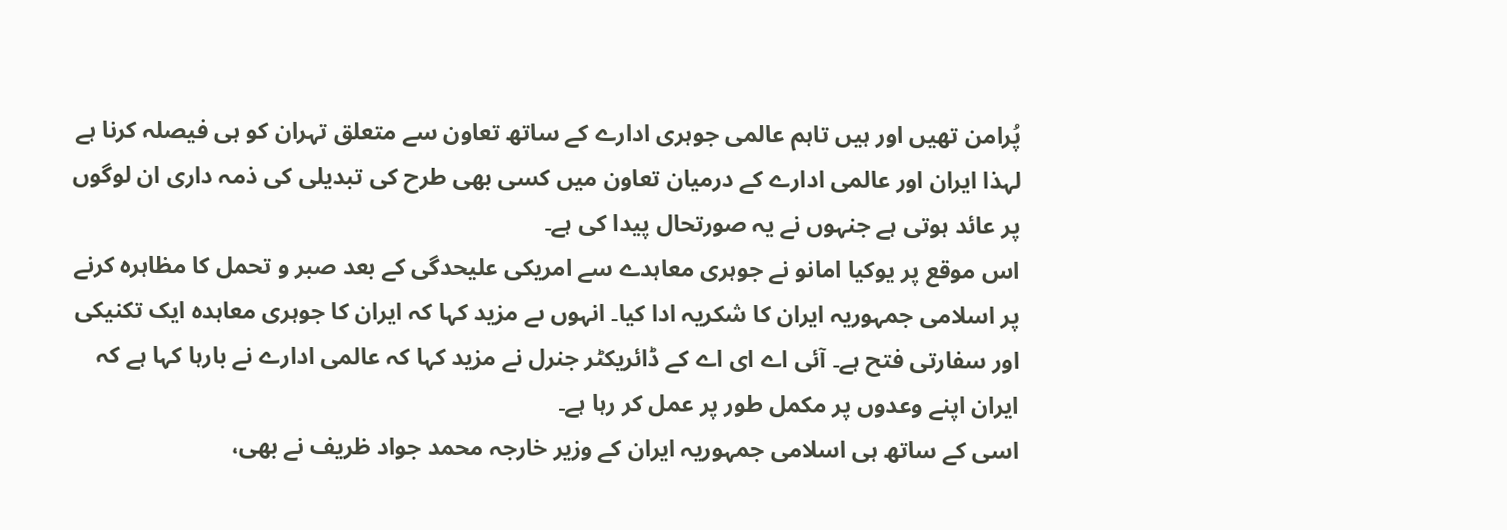پُرامن تھیں اور ہیں تاہم عالمی جوہری ادارے کے ساتھ تعاون سے متعلق تہران کو ہی فیصلہ کرنا ہے لہذا ایران اور عالمی ادارے کے درمیان تعاون میں کسی بھی طرح کی تبدیلی کی ذمہ داری ان لوگوں پر عائد ہوتی ہے جنہوں نے یہ صورتحال پیدا کی ہے۔
اس موقع پر یوکیا امانو نے جوہری معاہدے سے امریکی علیحدگی کے بعد صبر و تحمل کا مظاہرہ کرنے پر اسلامی جمہوریہ ایران کا شکریہ ادا کیا۔ انہوں ںے مزید کہا کہ ایران کا جوہری معاہدہ ایک تکنیکی اور سفارتی فتح ہے۔ آئی اے ای اے کے ڈائریکٹر جنرل نے مزید کہا کہ عالمی ادارے نے بارہا کہا ہے کہ ایران اپنے وعدوں پر مکمل طور پر عمل کر رہا ہے۔
اسی کے ساتھ ہی اسلامی جمہوریہ ایران کے وزیر خارجہ محمد جواد ظریف نے بھی،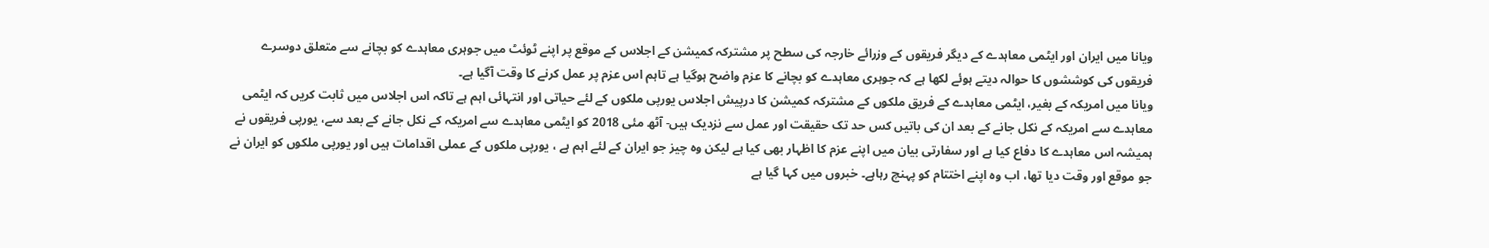ویانا میں ایران اور ایٹمی معاہدے کے دیگر فریقوں کے وزرائے خارجہ کی سطح پر مشترکہ کمیشن کے اجلاس کے موقع پر اپنے ٹوئٹ میں جوہری معاہدے کو بچانے سے متعلق دوسرے فریقوں کی کوششوں کا حوالہ دیتے ہوئے لکھا ہے کہ جوہری معاہدے کو بچانے کا عزم واضح ہوگیا ہے تاہم اس عزم پر عمل کرنے کا وقت آگیا ہے۔
ویانا میں امریکہ کے بغیر، ایٹمی معاہدے کے فریق ملکوں کے مشترکہ کمیشن کا درپیش اجلاس یورپی ملکوں کے لئے حیاتی اور انتہائی اہم ہے تاکہ اس اجلاس میں ثابت کریں کہ ایٹمی معاہدے سے امریکہ کے نکل جانے کے بعد ان کی باتیں کس حد تک حقیقت اور عمل سے نزدیک ہیں- آٹھ مئی 2018 کو ایٹمی معاہدے سے امریکہ کے نکل جانے کے بعد سے، یورپی فریقوں نے ہمیشہ اس معاہدے کا دفاع کیا ہے اور سفارتی بیان میں اپنے عزم کا اظہار بھی کیا ہے لیکن وہ چیز جو ایران کے لئے اہم ہے ، یورپی ملکوں کے عملی اقدامات ہیں اور یورپی ملکوں کو ایران نے جو موقع اور وقت دیا تھا، اب وہ اپنے اختتام کو پہنچ رہاہے۔ خبروں میں کہا گیا ہے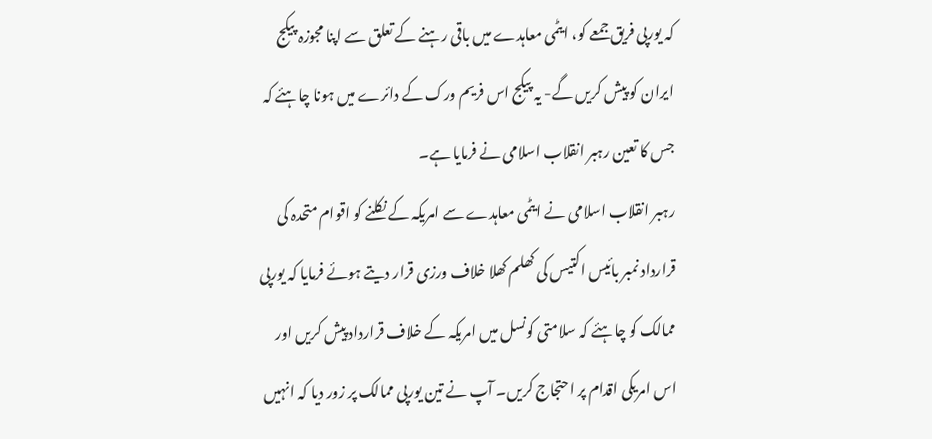کہ یورپی فریق جمعے کو، ایٹمی معاہدے میں باقی رہنے کے تعلق سے اپنا مجوزہ پیکج ایران کو پیش کریں گے- یہ پیکج اس فریم ورک کے دائرے میں ہونا چاہئے کہ جس کا تعین رہبر انقلاب اسلامی نے فرمایا ہے۔
رہبر انقلاب اسلامی نے ایٹمی معاہدے سے امریکہ کے نکلنے کو اقوام متحدہ کی قرارداد نمبر بائیس اکتیس کی کھلم کھلا خلاف ورزی قرار دیتے ہوئے فرمایا کہ یورپی ممالک کو چاہئے کہ سلامتی کونسل میں امریکہ کے خلاف قرارداد پیش کریں اور اس امریکی اقدام پر احتجاج کریں۔ آپ نے تین یورپی ممالک پر زور دیا کہ انہیں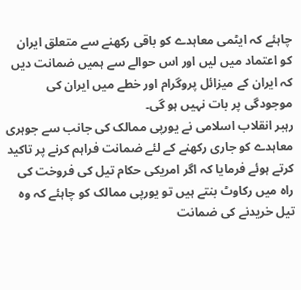چاہئے کہ ایٹمی معاہدے کو باقی رکھنے سے متعلق ایران کو اعتماد میں لیں اور اس حوالے سے ہمیں ضمانت دیں کہ ایران کے میزائل پروگرام اور خطے میں ایران کی موجودگی پر بات نہیں ہو گی۔
رہبر انقلاب اسلامی نے یورپی ممالک کی جانب سے جوہری معاہدے کو جاری رکھنے کے لئے ضمانت فراہم کرنے پر تاکید کرتے ہوئے فرمایا کہ اگر امریکی حکام تیل کی فروخت کی راہ میں رکاوٹ بنتے ہیں تو یورپی ممالک کو چاہئے کہ وہ تیل خریدنے کی ضمانت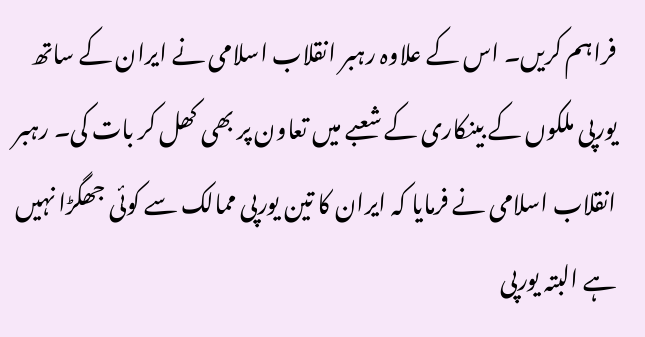فراہم کریں۔ اس کے علاوہ رہبر انقلاب اسلامی نے ایران کے ساتھ یورپی ملکوں کے بینکاری کے شعبے میں تعاون پر بھی کھل کر بات کی۔ رہبر انقلاب اسلامی نے فرمایا کہ ایران کا تین یورپی ممالک سے کوئی جھگڑا نہیں ہے البتہ یورپی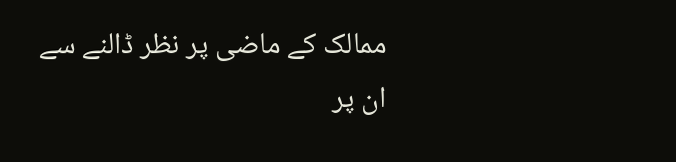ممالک کے ماضی پر نظر ڈالنے سے ان پر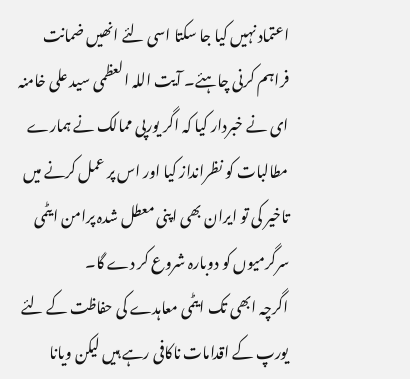اعتماد نہیں کیا جا سکتا اسی لئے انھیں ضمانت فراہم کرنی چاہئے۔ آیت اللہ العظمی سید علی خامنہ ای نے خبردار کیا کہ اگر یورپی ممالک نے ہمارے مطالبات کو نظرانداز کیا اور اس پر عمل کرنے میں تاخیر کی تو ایران بھی اپنی معطل شدہ پرامن ایٹمی سرگرمیوں کو دوبارہ شروع کر دے گا۔
اگرچہ ابھی تک ایٹمی معاہدے کی حفاظت کے لئے یورپ کے اقدامات ناکافی رہے ہیں لیکن ویانا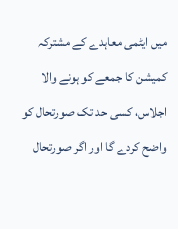میں ایٹمی معاہدے کے مشترکہ کمیشن کا جمعے کو ہونے والا اجلاس، کسی حد تک صورتحال کو واضح کردے گا اور اگر صورتحال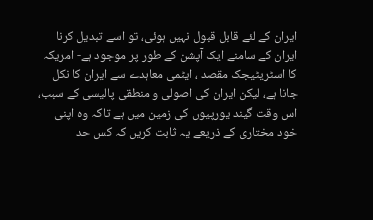ایران کے لئے قابل قبول نہیں ہوئی، تو اسے تبدیل کرنا ایران کے سامنے ایک آپشن کے طور پر موجود ہے- امریکہ کا اسٹریٹیجک مقصد ، ایٹمی معاہدے سے ایران کا نکل جانا ہے، لیکن ایران کی اصولی و منطقی پالیسی کے سبب، اس وقت گیند یورپیوں کی زمین میں ہے تاکہ وہ اپنی خود مختاری کے ذریعے یہ ثابت کریں کہ کس حد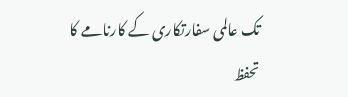تک عالمی سفارتکاری کے کارنامے کا تحفظ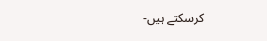کرسکتے ہیں-